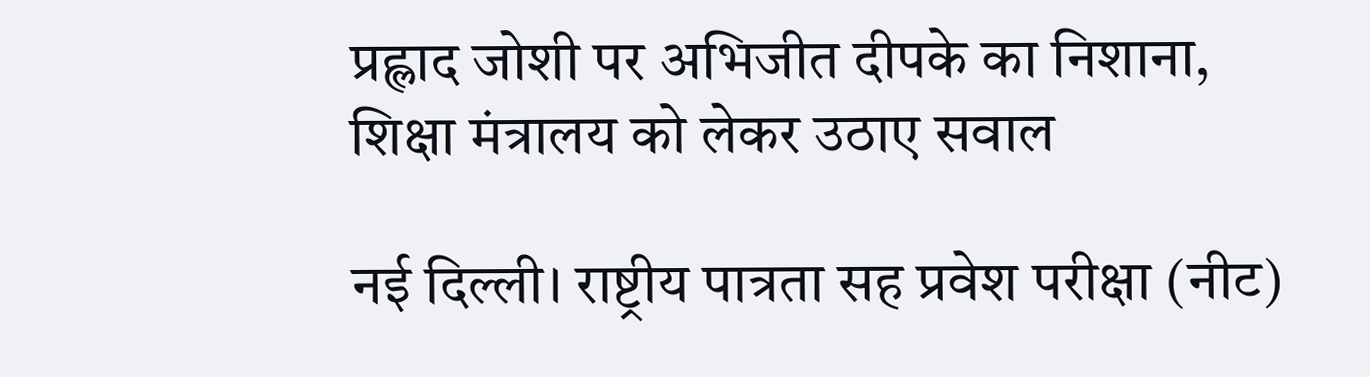प्रह्लाद जोशी पर अभिजीत दीपके का निशाना, शिक्षा मंत्रालय को लेकर उठाए सवाल

नई दिल्ली। राष्ट्रीय पात्रता सह प्रवेश परीक्षा (नीट)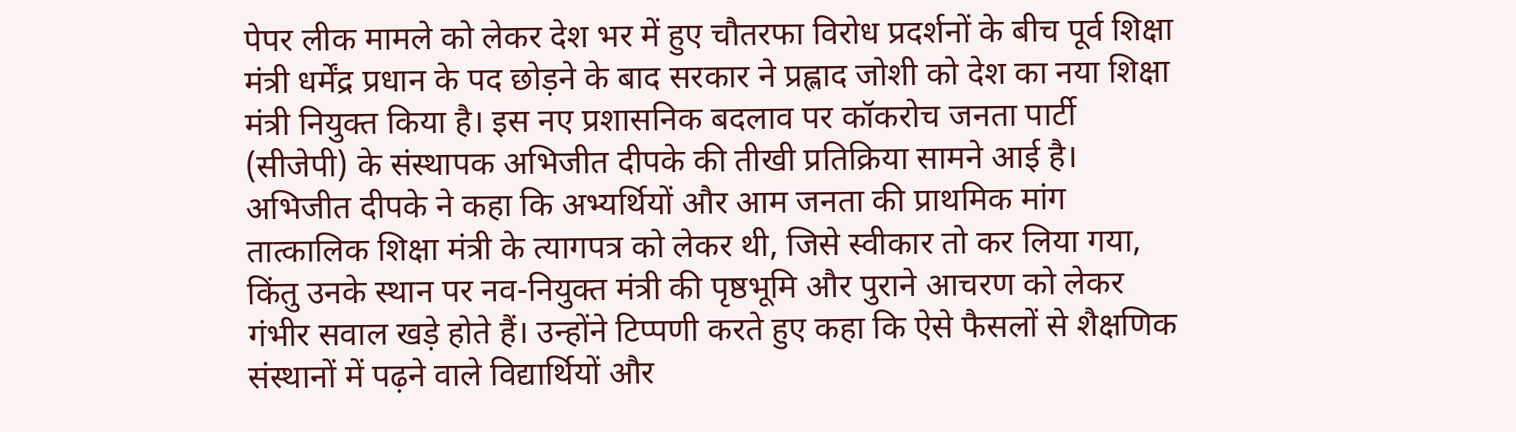पेपर लीक मामले को लेकर देश भर में हुए चौतरफा विरोध प्रदर्शनों के बीच पूर्व शिक्षा मंत्री धर्मेंद्र प्रधान के पद छोड़ने के बाद सरकार ने प्रह्लाद जोशी को देश का नया शिक्षा मंत्री नियुक्त किया है। इस नए प्रशासनिक बदलाव पर कॉकरोच जनता पार्टी (सीजेपी) के संस्थापक अभिजीत दीपके की तीखी प्रतिक्रिया सामने आई है। अभिजीत दीपके ने कहा कि अभ्यर्थियों और आम जनता की प्राथमिक मांग तात्कालिक शिक्षा मंत्री के त्यागपत्र को लेकर थी, जिसे स्वीकार तो कर लिया गया, किंतु उनके स्थान पर नव-नियुक्त मंत्री की पृष्ठभूमि और पुराने आचरण को लेकर गंभीर सवाल खड़े होते हैं। उन्होंने टिप्पणी करते हुए कहा कि ऐसे फैसलों से शैक्षणिक संस्थानों में पढ़ने वाले विद्यार्थियों और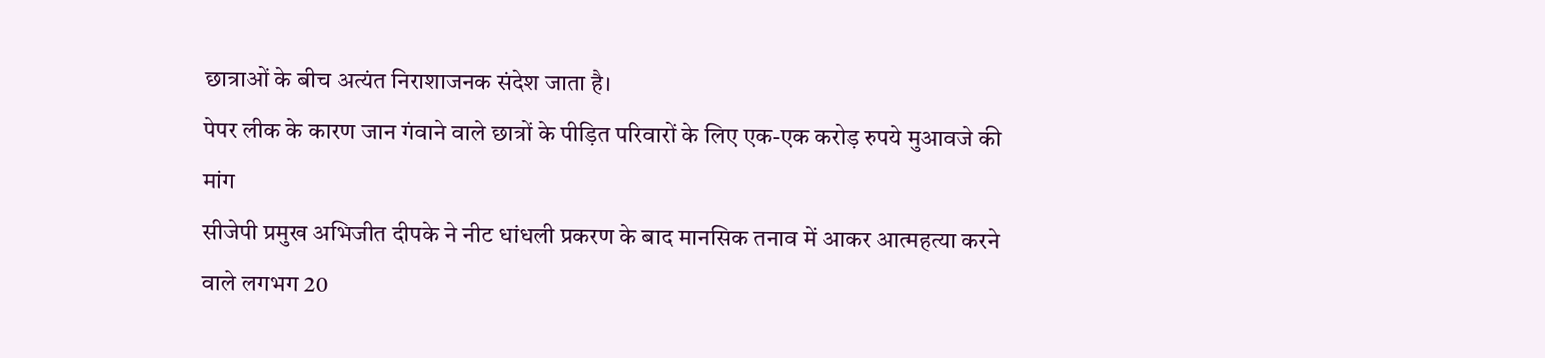छात्राओं के बीच अत्यंत निराशाजनक संदेश जाता है।
पेपर लीक के कारण जान गंवाने वाले छात्रों के पीड़ित परिवारों के लिए एक-एक करोड़ रुपये मुआवजे की मांग
सीजेपी प्रमुख अभिजीत दीपके ने नीट धांधली प्रकरण के बाद मानसिक तनाव में आकर आत्महत्या करने वाले लगभग 20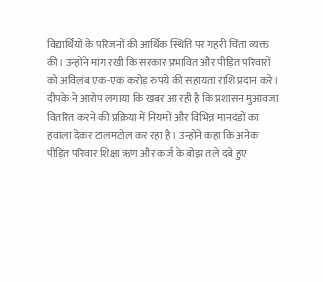विद्यार्थियों के परिजनों की आर्थिक स्थिति पर गहरी चिंता व्यक्त की। उन्होंने मांग रखी कि सरकार प्रभावित और पीड़ित परिवारों को अविलंब एक-एक करोड़ रुपये की सहायता राशि प्रदान करे। दीपके ने आरोप लगाया कि खबर आ रही है कि प्रशासन मुआवजा वितरित करने की प्रक्रिया में नियमों और विभिन्न मानदंडों का हवाला देकर टालमटोल कर रहा है। उन्होंने कहा कि अनेक पीड़ित परिवार शिक्षा ऋण और कर्ज के बोझ तले दबे हुए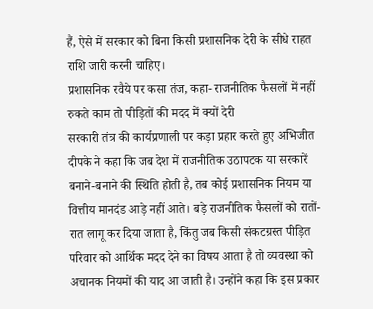हैं, ऐसे में सरकार को बिना किसी प्रशासनिक देरी के सीधे राहत राशि जारी करनी चाहिए।
प्रशासनिक रवैये पर कसा तंज, कहा- राजनीतिक फैसलों में नहीं रुकते काम तो पीड़ितों की मदद में क्यों देरी
सरकारी तंत्र की कार्यप्रणाली पर कड़ा प्रहार करते हुए अभिजीत दीपके ने कहा कि जब देश में राजनीतिक उठापटक या सरकारें बनाने-बनाने की स्थिति होती है, तब कोई प्रशासनिक नियम या वित्तीय मानदंड आड़े नहीं आते। बड़े राजनीतिक फैसलों को रातों-रात लागू कर दिया जाता है, किंतु जब किसी संकटग्रस्त पीड़ित परिवार को आर्थिक मदद देने का विषय आता है तो व्यवस्था को अचानक नियमों की याद आ जाती है। उन्होंने कहा कि इस प्रकार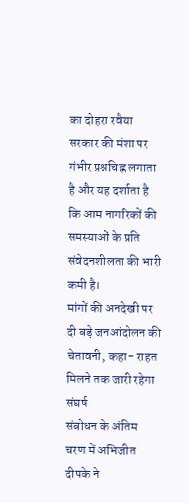का दोहरा रवैया सरकार की मंशा पर गंभीर प्रश्नचिह्न लगाता है और यह दर्शाता है कि आम नागरिकों की समस्याओं के प्रति संवेदनशीलता की भारी कमी है।
मांगों की अनदेखी पर दी बड़े जनआंदोलन की चेतावनी, कहा- राहत मिलने तक जारी रहेगा संघर्ष
संबोधन के अंतिम चरण में अभिजीत दीपके ने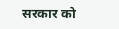सरकार को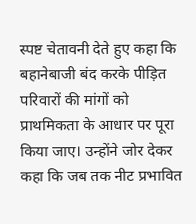स्पष्ट चेतावनी देते हुए कहा कि बहानेबाजी बंद करके पीड़ित परिवारों की मांगों को प्राथमिकता के आधार पर पूरा किया जाए। उन्होंने जोर देकर कहा कि जब तक नीट प्रभावित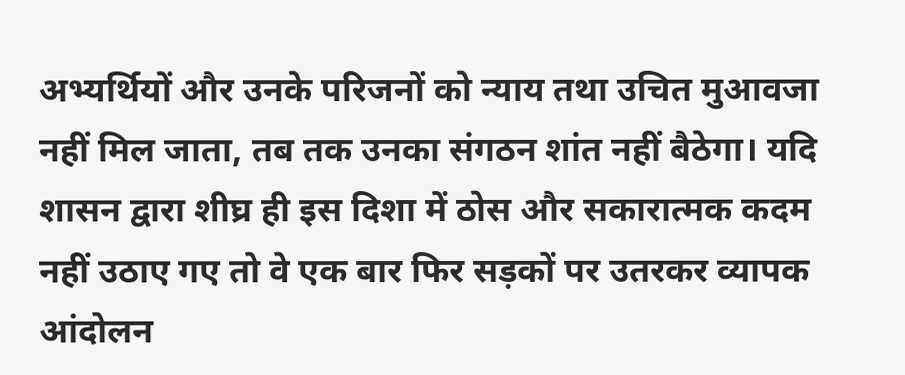अभ्यर्थियों और उनके परिजनों को न्याय तथा उचित मुआवजा नहीं मिल जाता, तब तक उनका संगठन शांत नहीं बैठेगा। यदि शासन द्वारा शीघ्र ही इस दिशा में ठोस और सकारात्मक कदम नहीं उठाए गए तो वे एक बार फिर सड़कों पर उतरकर व्यापक आंदोलन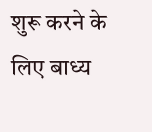शुरू करने के लिए बाध्य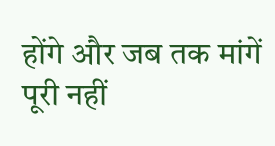होंगे और जब तक मांगें पूरी नहीं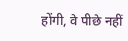होंगी, वे पीछे नहीं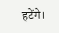हटेंगे।